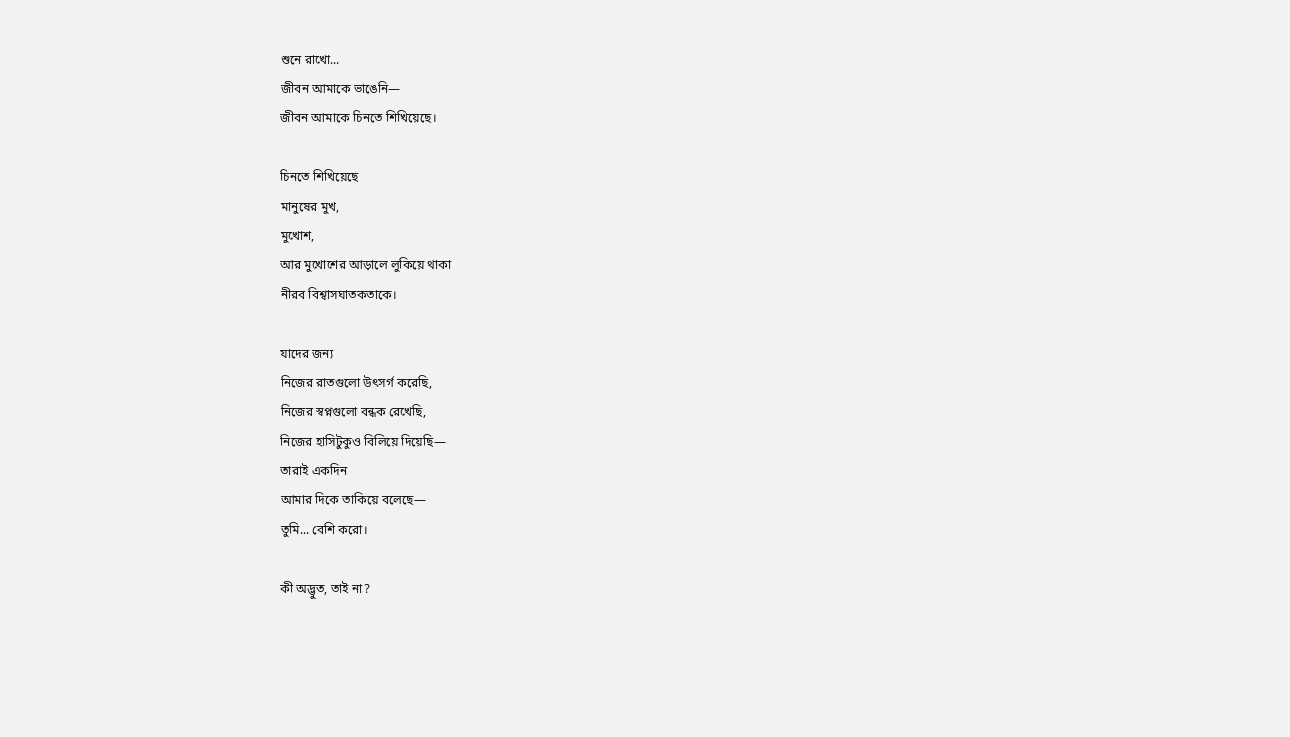শুনে রাখো...
জীবন আমাকে ভাঙেনি—
জীবন আমাকে চিনতে শিখিয়েছে।

চিনতে শিখিয়েছে
মানুষের মুখ,
মুখোশ,
আর মুখোশের আড়ালে লুকিয়ে থাকা
নীরব বিশ্বাসঘাতকতাকে।

যাদের জন্য
নিজের রাতগুলো উৎসর্গ করেছি,
নিজের স্বপ্নগুলো বন্ধক রেখেছি,
নিজের হাসিটুকুও বিলিয়ে দিয়েছি—
তারাই একদিন
আমার দিকে তাকিয়ে বলেছে—
তুমি... বেশি করো।

কী অদ্ভুত, তাই না?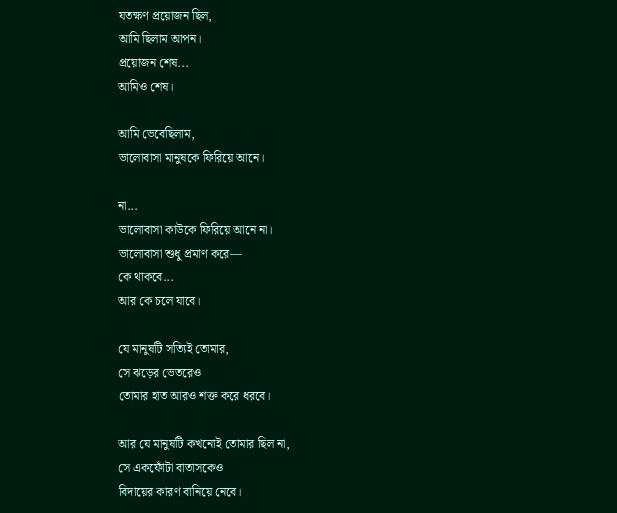যতক্ষণ প্রয়োজন ছিল,
আমি ছিলাম আপন।
প্রয়োজন শেষ...
আমিও শেষ।

আমি ভেবেছিলাম,
ভালোবাসা মানুষকে ফিরিয়ে আনে।

না...
ভালোবাসা কাউকে ফিরিয়ে আনে না।
ভালোবাসা শুধু প্রমাণ করে—
কে থাকবে...
আর কে চলে যাবে।

যে মানুষটি সত্যিই তোমার,
সে ঝড়ের ভেতরেও
তোমার হাত আরও শক্ত করে ধরবে।

আর যে মানুষটি কখনোই তোমার ছিল না,
সে একফোঁটা বাতাসকেও
বিদায়ের কারণ বানিয়ে নেবে।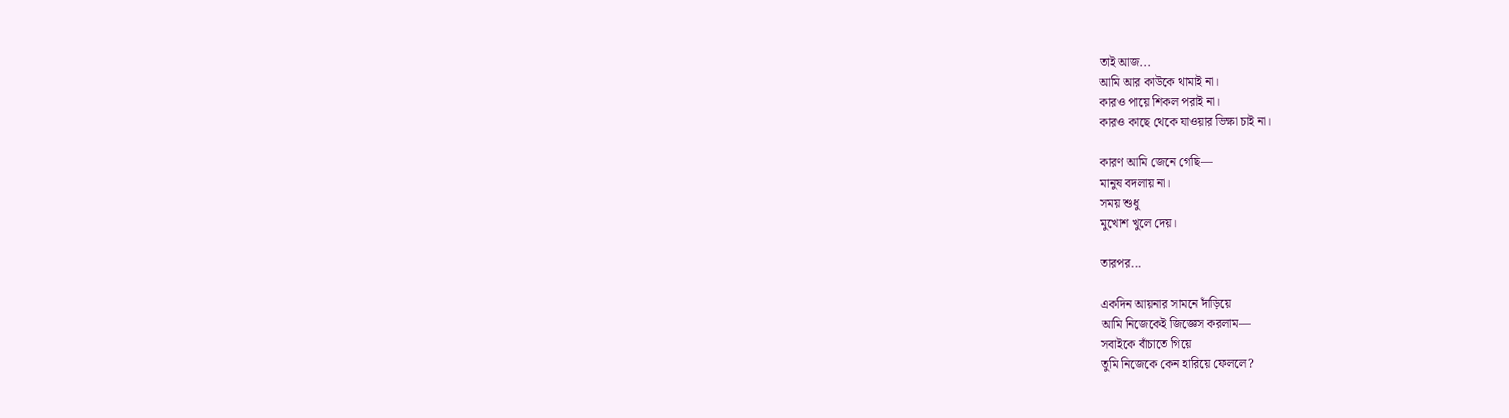তাই আজ...
আমি আর কাউকে থামাই না।
কারও পায়ে শিকল পরাই না।
কারও কাছে থেকে যাওয়ার ভিক্ষা চাই না।

কারণ আমি জেনে গেছি—
মানুষ বদলায় না।
সময় শুধু
মুখোশ খুলে দেয়।

তারপর...

একদিন আয়নার সামনে দাঁড়িয়ে
আমি নিজেকেই জিজ্ঞেস করলাম—
সবাইকে বাঁচাতে গিয়ে
তুমি নিজেকে কেন হারিয়ে ফেললে?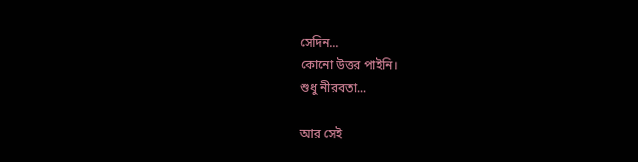সেদিন...
কোনো উত্তর পাইনি।
শুধু নীরবতা...

আর সেই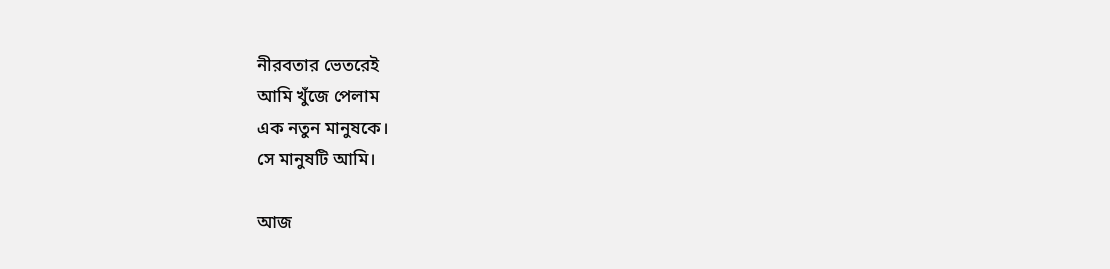নীরবতার ভেতরেই
আমি খুঁজে পেলাম
এক নতুন মানুষকে।
সে মানুষটি আমি।

আজ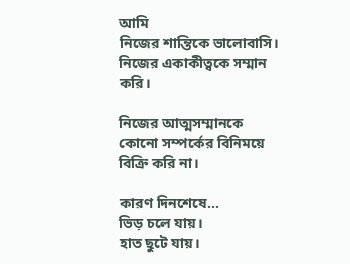আমি
নিজের শান্তিকে ভালোবাসি।
নিজের একাকীত্বকে সম্মান করি।

নিজের আত্মসম্মানকে
কোনো সম্পর্কের বিনিময়ে বিক্রি করি না।

কারণ দিনশেষে...
ভিড় চলে যায়।
হাত ছুটে যায়।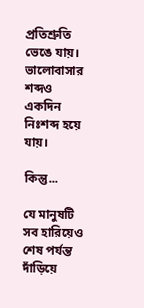প্রতিশ্রুতি ভেঙে যায়।
ভালোবাসার শব্দও
একদিন নিঃশব্দ হয়ে যায়।

কিন্তু...

যে মানুষটি
সব হারিয়েও
শেষ পর্যন্ত দাঁড়িয়ে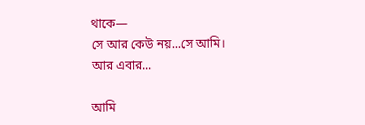থাকে—
সে আর কেউ নয়...সে আমি।
আর এবার...

আমি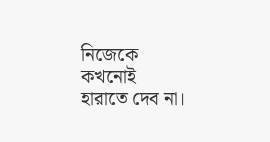নিজেকে
কখনোই
হারাতে দেব না।